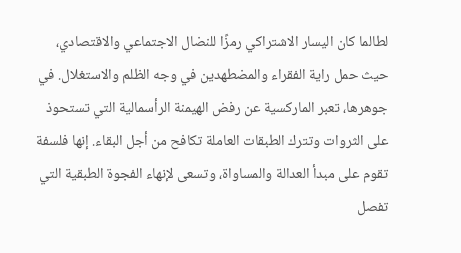لطالما كان اليسار الاشتراكي رمزًا للنضال الاجتماعي والاقتصادي، حيث حمل راية الفقراء والمضطهدين في وجه الظلم والاستغلال. في جوهرها، تعبر الماركسية عن رفض الهيمنة الرأسمالية التي تستحوذ على الثروات وتترك الطبقات العاملة تكافح من أجل البقاء. إنها فلسفة تقوم على مبدأ العدالة والمساواة، وتسعى لإنهاء الفجوة الطبقية التي تفصل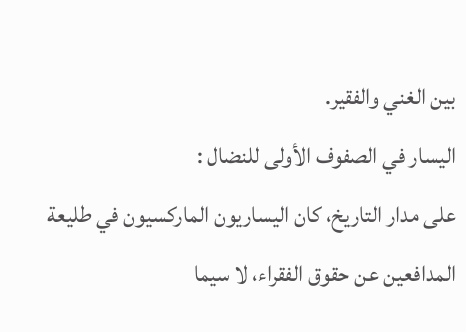بين الغني والفقير.
اليسار في الصفوف الأولى للنضال :
على مدار التاريخ، كان اليساريون الماركسيون في طليعة المدافعين عن حقوق الفقراء، لا سيما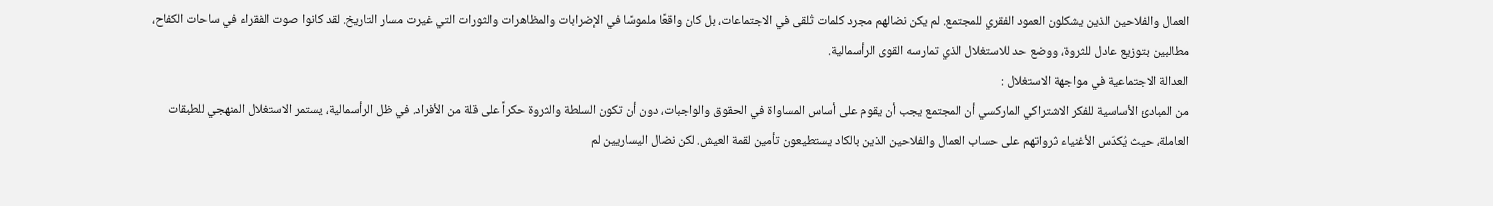العمال والفلاحين الذين يشكلون العمود الفقري للمجتمع. لم يكن نضالهم مجرد كلمات تُلقى في الاجتماعات، بل كان واقعًا ملموسًا في الإضرابات والمظاهرات والثورات التي غيرت مسار التاريخ. لقد كانوا صوت الفقراء في ساحات الكفاح، مطالبين بتوزيع عادل للثروة، ووضع حد للاستغلال الذي تمارسه القوى الرأسمالية.
العدالة الاجتماعية في مواجهة الاستغلال :
من المبادئ الأساسية للفكر الاشتراكي الماركسي أن المجتمع يجب أن يقوم على أساس المساواة في الحقوق والواجبات، دون أن تكون السلطة والثروة حكراً على قلة من الأفراد. في ظل الرأسمالية، يستمر الاستغلال المنهجي للطبقات العاملة، حيث يُكدّس الأغنياء ثرواتهم على حساب العمال والفلاحين الذين بالكاد يستطيعون تأمين لقمة العيش. لكن نضال اليساريين لم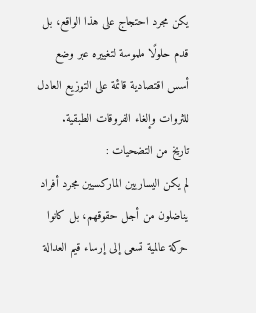يكن مجرد احتجاج على هذا الواقع، بل قدم حلولًا ملموسة لتغييره عبر وضع أسس اقتصادية قائمة على التوزيع العادل للثروات وإلغاء الفروقات الطبقية.
تاريخ من التضحيات :
لم يكن اليساريين الماركسيين مجرد أفراد يناضلون من أجل حقوقهم، بل كانوا حركة عالمية تسعى إلى إرساء قيم العدالة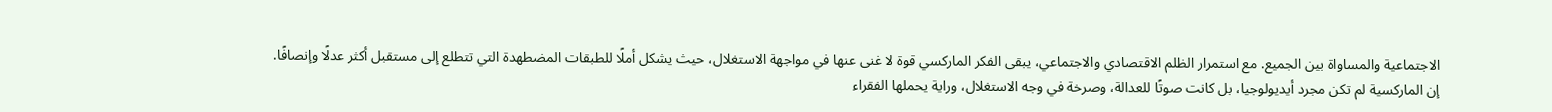الاجتماعية والمساواة بين الجميع. مع استمرار الظلم الاقتصادي والاجتماعي، يبقى الفكر الماركسي قوة لا غنى عنها في مواجهة الاستغلال، حيث يشكل أملًا للطبقات المضطهدة التي تتطلع إلى مستقبل أكثر عدلًا وإنصافًا.
إن الماركسية لم تكن مجرد أيديولوجيا، بل كانت صوتًا للعدالة، وصرخة في وجه الاستغلال، وراية يحملها الفقراء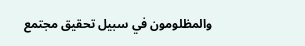والمظلومون في سبيل تحقيق مجتمع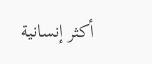أكثر إنسانية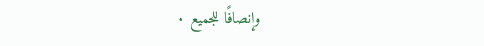وإنصافًا للجميع ٠